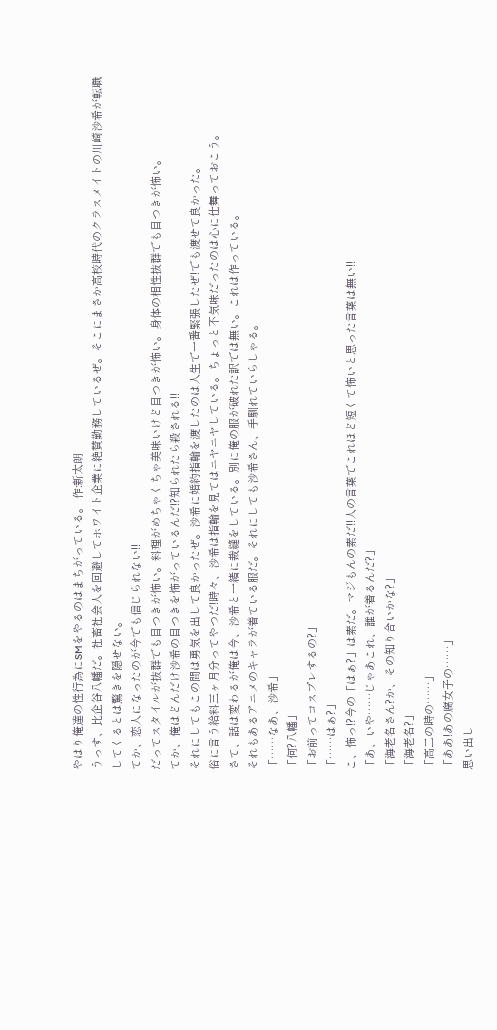やはり俺達の性行為にSMをやるのはまちがっている。 作:新太朗
うっす、比企谷八幡だ。社畜社会人を回避してホワイト企業に絶賛勤務しているぜ。そこにまさか高校時代のクラスメイトの川崎沙希が転職してくるとは驚きを隠せない。
てか、恋人になったのが今でも信じられない!!
だってスタイルが抜群でも目つきが怖い。料理がめちゃくちゃ美味いけど目つきが怖い。身体の相性抜群でも目つきが怖い。
てか、俺はどんだけ沙希の目つきを怖がっているんだ!?知られたら殺される!!
それにしてもこの間は勇気を出して良かったぜ。沙希に婚約指輪を渡したのは人生で一番緊張したぜ!でも渡せて良かった。
俗に言う給料三ヶ月分ってやつだ!時々、沙希は指輪を見てはニヤニヤしている。ちょっと不気味だったのは心に仕舞っておこう。
さて、話は変わるが俺は今、沙希と一緒に裁縫をしている。別に俺の服が破れた訳では無い。これは作っている。
それもあるアニメのキャラが着ている服だ。それにしても沙希さん、手馴れていらしゃる。
「……なあ、沙希」
「何?八幡」
「お前ってコスプレするの?」
「……はぁ?」
こ、怖っ!?今の「はぁ?」は素だ。マジもんの素だ!!人の言葉でこれほど短くて怖いと思った言葉は無い!!
「あ、いや……じゃあこれ、誰が着るんだ?」
「海老名さん?か、その知り合いかな?」
「海老名?」
「高二の時の……」
「ああ!あの腐女子の……」
思い出し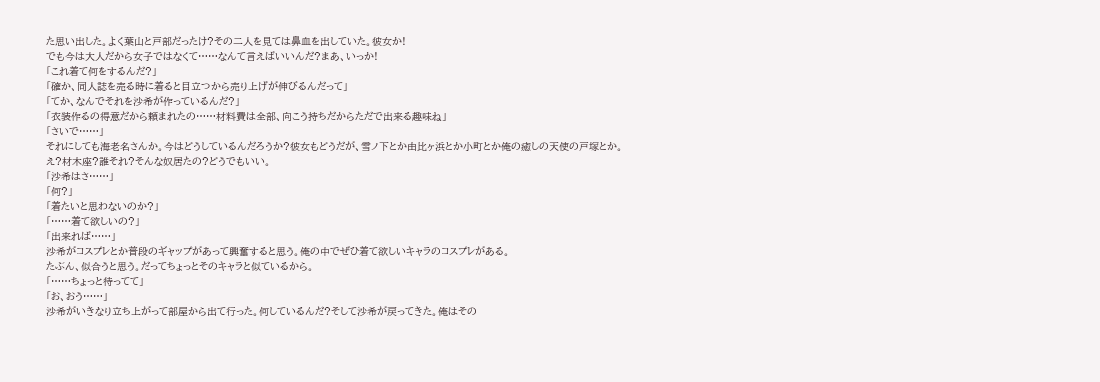た思い出した。よく葉山と戸部だったけ?その二人を見ては鼻血を出していた。彼女か!
でも今は大人だから女子ではなくて……なんて言えばいいんだ?まあ、いっか!
「これ着て何をするんだ?」
「確か、同人誌を売る時に着ると目立つから売り上げが伸びるんだって」
「てか、なんでそれを沙希が作っているんだ?」
「衣装作るの得意だから頼まれたの……材料費は全部、向こう持ちだからただで出来る趣味ね」
「さいで……」
それにしても海老名さんか。今はどうしているんだろうか?彼女もどうだが、雪ノ下とか由比ヶ浜とか小町とか俺の癒しの天使の戸塚とか。
え?材木座?誰それ?そんな奴居たの?どうでもいい。
「沙希はさ……」
「何?」
「着たいと思わないのか?」
「……着て欲しいの?」
「出来れば……」
沙希がコスプレとか普段のギャップがあって興奮すると思う。俺の中でぜひ着て欲しいキャラのコスプレがある。
たぶん、似合うと思う。だってちょっとそのキャラと似ているから。
「……ちょっと待ってて」
「お、おう……」
沙希がいきなり立ち上がって部屋から出て行った。何しているんだ?そして沙希が戻ってきた。俺はその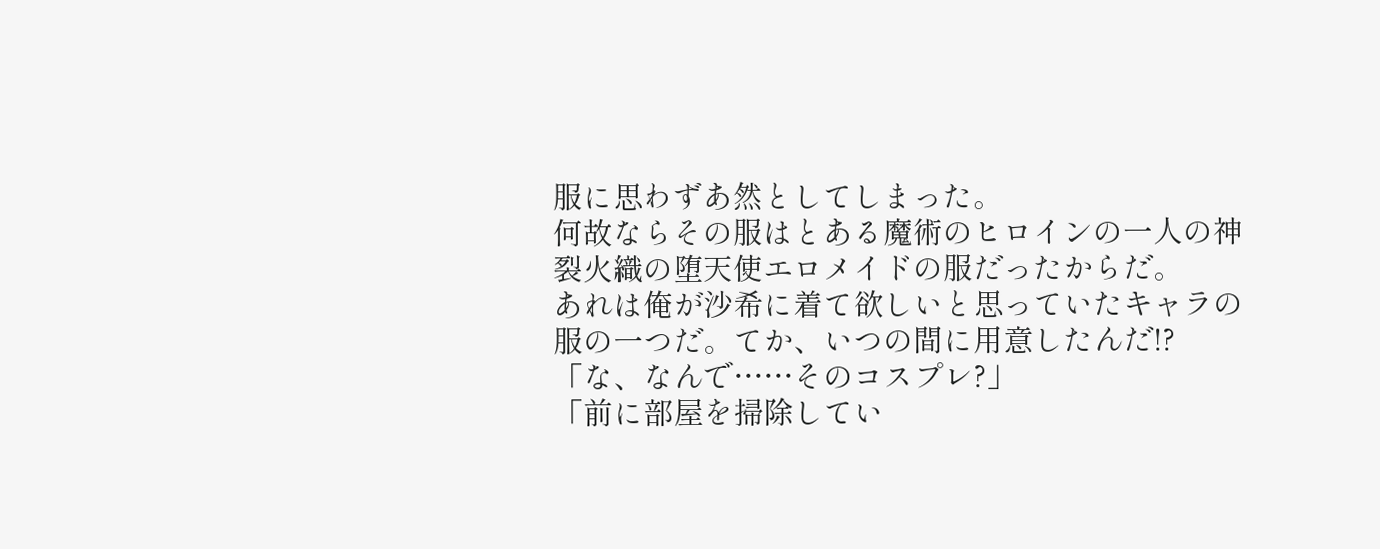服に思わずあ然としてしまった。
何故ならその服はとある魔術のヒロインの一人の神裂火織の堕天使エロメイドの服だったからだ。
あれは俺が沙希に着て欲しいと思っていたキャラの服の一つだ。てか、いつの間に用意したんだ!?
「な、なんで……そのコスプレ?」
「前に部屋を掃除してい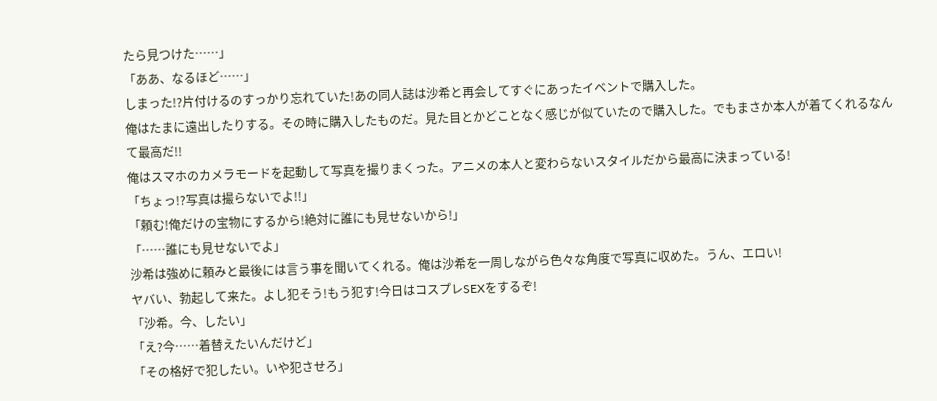たら見つけた……」
「ああ、なるほど……」
しまった!?片付けるのすっかり忘れていた!あの同人誌は沙希と再会してすぐにあったイベントで購入した。
俺はたまに遠出したりする。その時に購入したものだ。見た目とかどことなく感じが似ていたので購入した。でもまさか本人が着てくれるなんて最高だ!!
俺はスマホのカメラモードを起動して写真を撮りまくった。アニメの本人と変わらないスタイルだから最高に決まっている!
「ちょっ!?写真は撮らないでよ!!」
「頼む!俺だけの宝物にするから!絶対に誰にも見せないから!」
「……誰にも見せないでよ」
沙希は強めに頼みと最後には言う事を聞いてくれる。俺は沙希を一周しながら色々な角度で写真に収めた。うん、エロい!
ヤバい、勃起して来た。よし犯そう!もう犯す!今日はコスプレSEXをするぞ!
「沙希。今、したい」
「え?今……着替えたいんだけど」
「その格好で犯したい。いや犯させろ」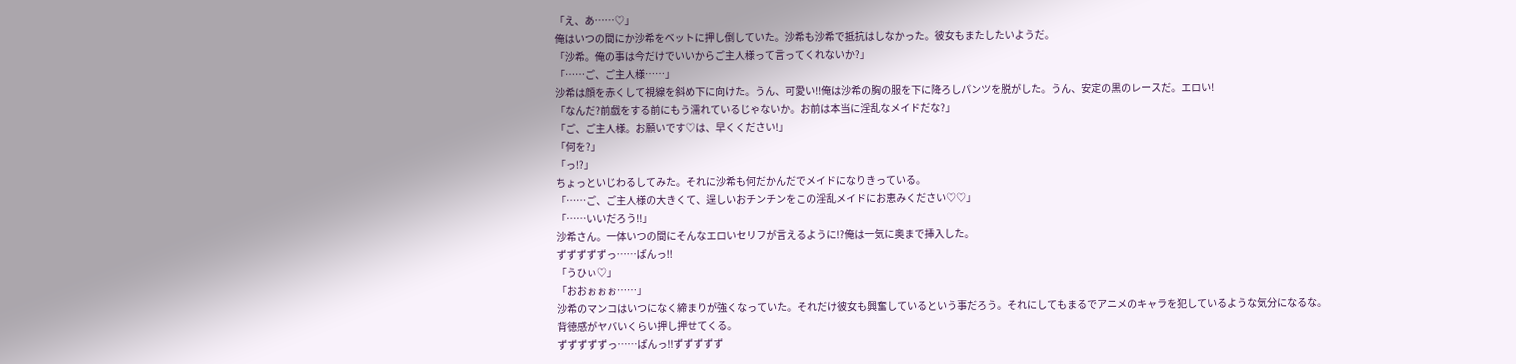「え、あ……♡」
俺はいつの間にか沙希をベットに押し倒していた。沙希も沙希で抵抗はしなかった。彼女もまたしたいようだ。
「沙希。俺の事は今だけでいいからご主人様って言ってくれないか?」
「……ご、ご主人様……」
沙希は顔を赤くして視線を斜め下に向けた。うん、可愛い!!俺は沙希の胸の服を下に降ろしパンツを脱がした。うん、安定の黒のレースだ。エロい!
「なんだ?前戯をする前にもう濡れているじゃないか。お前は本当に淫乱なメイドだな?」
「ご、ご主人様。お願いです♡は、早くください!」
「何を?」
「っ!?」
ちょっといじわるしてみた。それに沙希も何だかんだでメイドになりきっている。
「……ご、ご主人様の大きくて、逞しいおチンチンをこの淫乱メイドにお恵みください♡♡」
「……いいだろう!!」
沙希さん。一体いつの間にそんなエロいセリフが言えるように!?俺は一気に奥まで挿入した。
ずずずずずっ……ぱんっ!!
「うひぃ♡」
「おおぉぉぉ……」
沙希のマンコはいつになく締まりが強くなっていた。それだけ彼女も興奮しているという事だろう。それにしてもまるでアニメのキャラを犯しているような気分になるな。
背徳感がヤバいくらい押し押せてくる。
ずずずずずっ……ぱんっ!!ずずずずず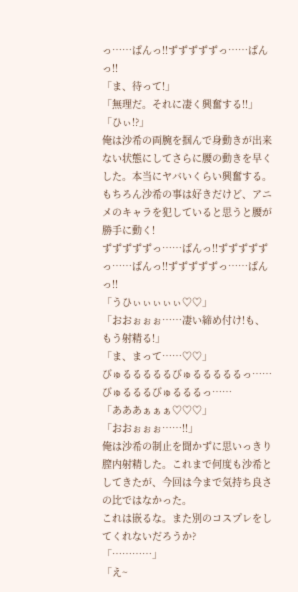っ……ぱんっ!!ずずずずずっ……ぱんっ!!
「ま、待って!」
「無理だ。それに凄く興奮する!!」
「ひぃ!?」
俺は沙希の両腕を掴んで身動きが出来ない状態にしてさらに腰の動きを早くした。本当にヤバいくらい興奮する。
もちろん沙希の事は好きだけど、アニメのキャラを犯していると思うと腰が勝手に動く!
ずずずずずっ……ぱんっ!!ずずずずずっ……ぱんっ!!ずずずずずっ……ぱんっ!!
「うひぃぃぃぃぃ♡♡」
「おおぉぉぉ……凄い締め付け!も、もう射精る!」
「ま、まって……♡♡」
びゅるるるるるびゅるるるるるっ……びゅるるるびゅるるるっ……
「あああぁぁぁ♡♡♡」
「おおぉぉぉ……!!」
俺は沙希の制止を聞かずに思いっきり膣内射精した。これまで何度も沙希としてきたが、今回は今まで気持ち良さの比ではなかった。
これは嵌るな。また別のコスプレをしてくれないだろうか?
「…………」
「え~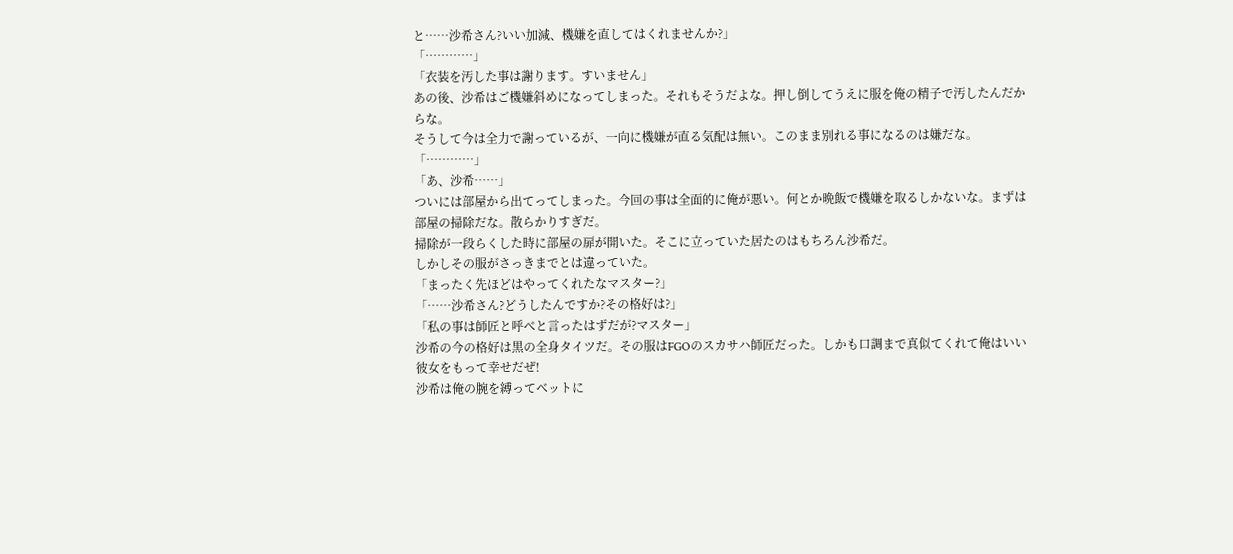と……沙希さん?いい加減、機嫌を直してはくれませんか?」
「…………」
「衣装を汚した事は謝ります。すいません」
あの後、沙希はご機嫌斜めになってしまった。それもそうだよな。押し倒してうえに服を俺の精子で汚したんだからな。
そうして今は全力で謝っているが、一向に機嫌が直る気配は無い。このまま別れる事になるのは嫌だな。
「…………」
「あ、沙希……」
ついには部屋から出てってしまった。今回の事は全面的に俺が悪い。何とか晩飯で機嫌を取るしかないな。まずは部屋の掃除だな。散らかりすぎだ。
掃除が一段らくした時に部屋の扉が開いた。そこに立っていた居たのはもちろん沙希だ。
しかしその服がさっきまでとは違っていた。
「まったく先ほどはやってくれたなマスター?」
「……沙希さん?どうしたんですか?その格好は?」
「私の事は師匠と呼べと言ったはずだが?マスター」
沙希の今の格好は黒の全身タイツだ。その服はFGOのスカサハ師匠だった。しかも口調まで真似てくれて俺はいい彼女をもって幸せだぜ!
沙希は俺の腕を縛ってベットに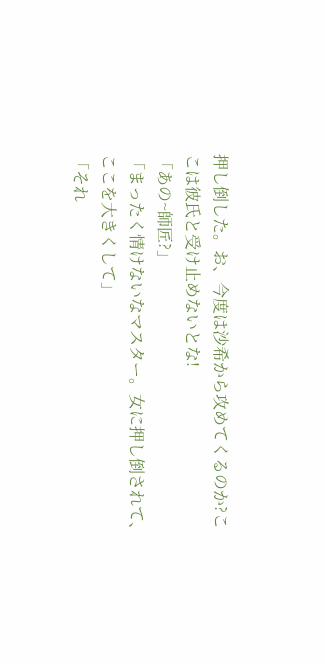押し倒した。お、今度は沙希から攻めてくるのか?ここは彼氏と受け止めないとな!
「あの~師匠?」
「まったく情けないなマスター。女に押し倒されて、ここを大きくして」
「それ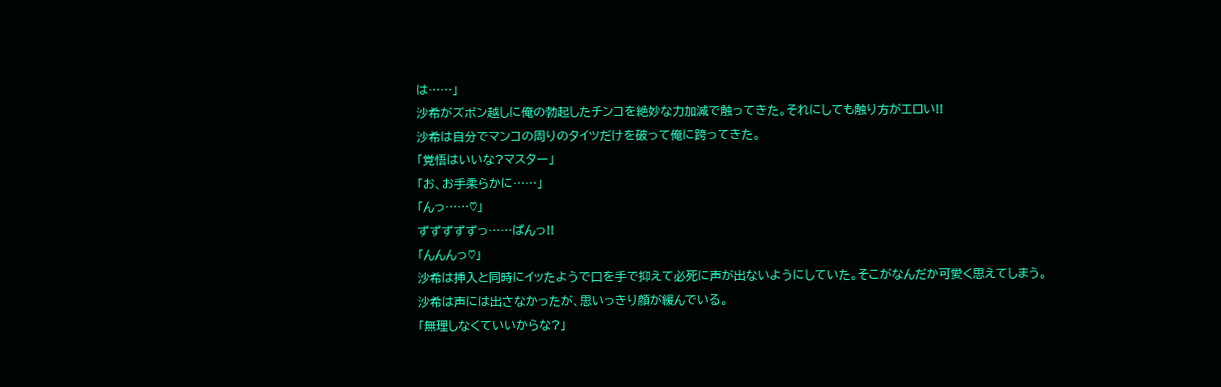は……」
沙希がズボン越しに俺の勃起したチンコを絶妙な力加減で触ってきた。それにしても触り方がエロい!!
沙希は自分でマンコの周りのタイツだけを破って俺に跨ってきた。
「覚悟はいいな?マスター」
「お、お手柔らかに……」
「んっ……♡」
ずずずずずっ……ぱんっ!!
「んんんっ♡」
沙希は挿入と同時にイッたようで口を手で抑えて必死に声が出ないようにしていた。そこがなんだか可愛く思えてしまう。
沙希は声には出さなかったが、思いっきり顔が緩んでいる。
「無理しなくていいからな?」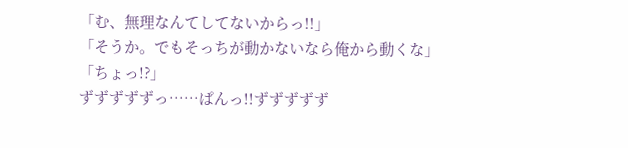「む、無理なんてしてないからっ!!」
「そうか。でもそっちが動かないなら俺から動くな」
「ちょっ!?」
ずずずずずっ……ぱんっ!!ずずずずず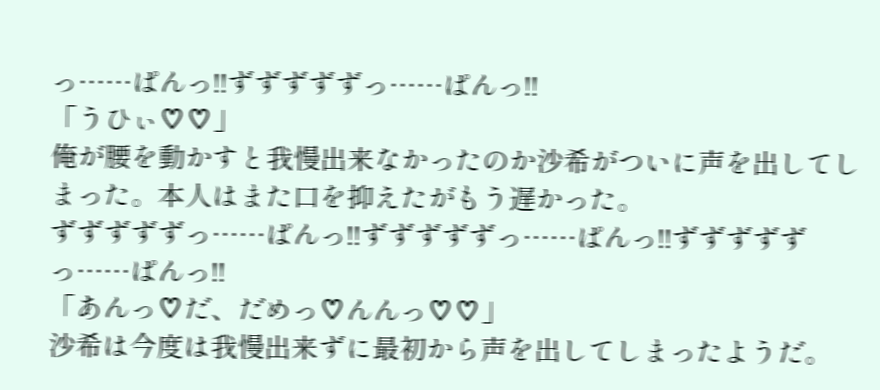っ……ぱんっ!!ずずずずずっ……ぱんっ!!
「うひぃ♡♡」
俺が腰を動かすと我慢出来なかったのか沙希がついに声を出してしまった。本人はまた口を抑えたがもう遅かった。
ずずずずずっ……ぱんっ!!ずずずずずっ……ぱんっ!!ずずずずずっ……ぱんっ!!
「あんっ♡だ、だめっ♡んんっ♡♡」
沙希は今度は我慢出来ずに最初から声を出してしまったようだ。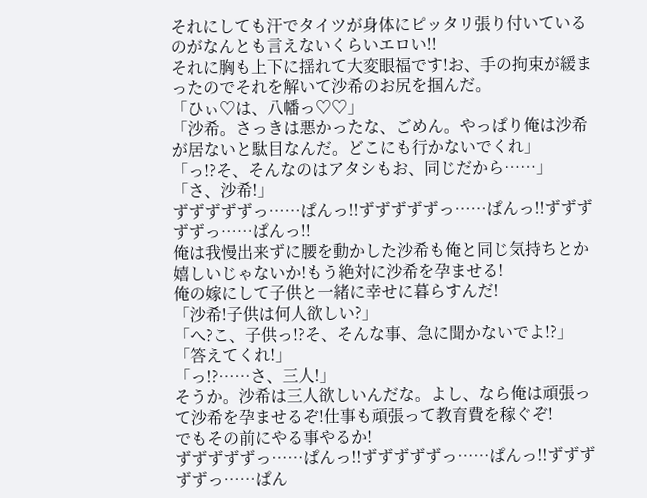それにしても汗でタイツが身体にピッタリ張り付いているのがなんとも言えないくらいエロい!!
それに胸も上下に揺れて大変眼福です!お、手の拘束が緩まったのでそれを解いて沙希のお尻を掴んだ。
「ひぃ♡は、八幡っ♡♡」
「沙希。さっきは悪かったな、ごめん。やっぱり俺は沙希が居ないと駄目なんだ。どこにも行かないでくれ」
「っ!?そ、そんなのはアタシもお、同じだから……」
「さ、沙希!」
ずずずずずっ……ぱんっ!!ずずずずずっ……ぱんっ!!ずずずずずっ……ぱんっ!!
俺は我慢出来ずに腰を動かした沙希も俺と同じ気持ちとか嬉しいじゃないか!もう絶対に沙希を孕ませる!
俺の嫁にして子供と一緒に幸せに暮らすんだ!
「沙希!子供は何人欲しい?」
「へ?こ、子供っ!?そ、そんな事、急に聞かないでよ!?」
「答えてくれ!」
「っ!?……さ、三人!」
そうか。沙希は三人欲しいんだな。よし、なら俺は頑張って沙希を孕ませるぞ!仕事も頑張って教育費を稼ぐぞ!
でもその前にやる事やるか!
ずずずずずっ……ぱんっ!!ずずずずずっ……ぱんっ!!ずずずずずっ……ぱん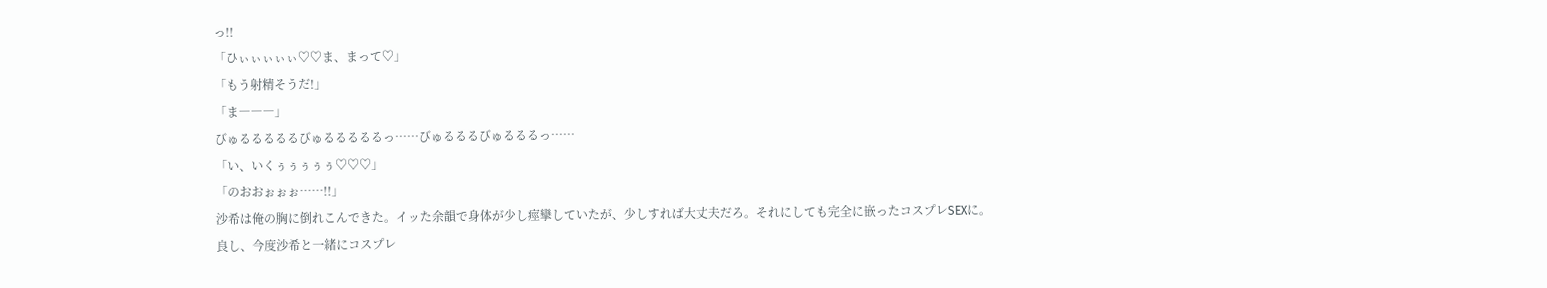っ!!
「ひぃぃぃぃぃ♡♡ま、まって♡」
「もう射精そうだ!」
「ま―――」
びゅるるるるるびゅるるるるるっ……びゅるるるびゅるるるっ……
「い、いくぅぅぅぅぅ♡♡♡」
「のおおぉぉぉ……!!」
沙希は俺の胸に倒れこんできた。イッた余韻で身体が少し痙攣していたが、少しすれば大丈夫だろ。それにしても完全に嵌ったコスプレSEXに。
良し、今度沙希と一緒にコスプレ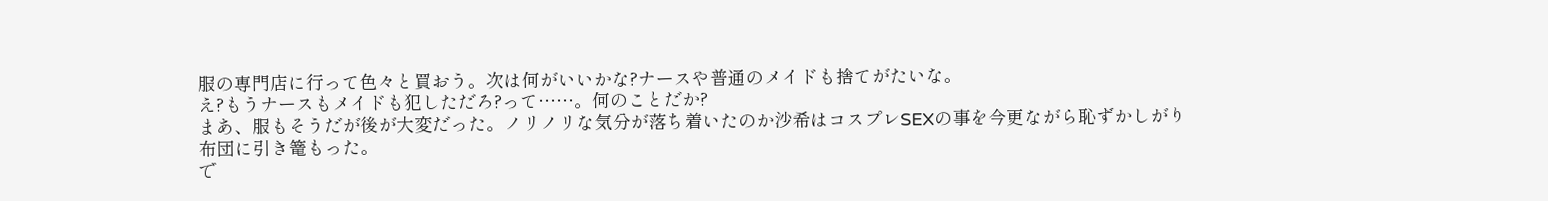服の専門店に行って色々と買おう。次は何がいいかな?ナースや普通のメイドも捨てがたいな。
え?もうナースもメイドも犯しただろ?って……。何のことだか?
まあ、服もそうだが後が大変だった。ノリノリな気分が落ち着いたのか沙希はコスプレSEXの事を今更ながら恥ずかしがり布団に引き篭もった。
で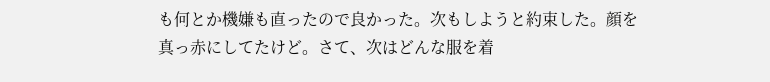も何とか機嫌も直ったので良かった。次もしようと約束した。顔を真っ赤にしてたけど。さて、次はどんな服を着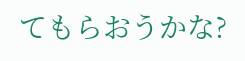てもらおうかな?